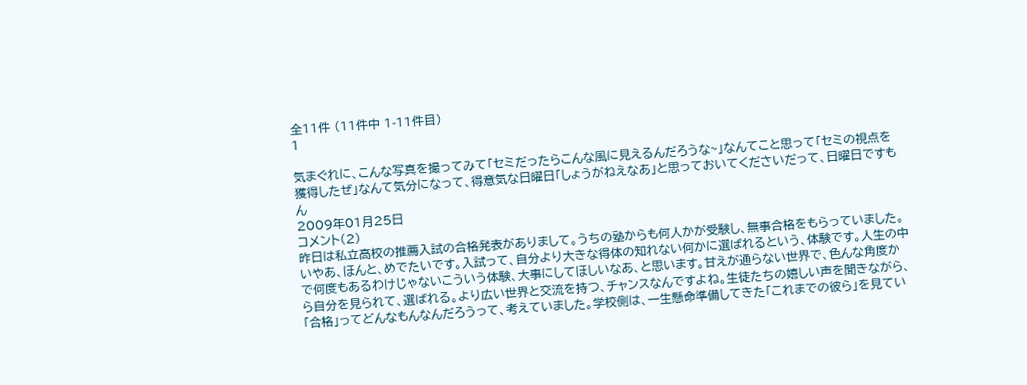全11件 (11件中 1-11件目)
1

気まぐれに、こんな写真を撮ってみて「セミだったらこんな風に見えるんだろうな~」なんてこと思って「セミの視点を獲得したぜ」なんて気分になって、得意気な日曜日「しょうがねえなあ」と思っておいてくださいだって、日曜日ですもん
2009年01月25日
コメント(2)
昨日は私立高校の推薦入試の合格発表がありまして。うちの塾からも何人かが受験し、無事合格をもらっていました。いやあ、ほんと、めでたいです。入試って、自分より大きな得体の知れない何かに選ばれるという、体験です。人生の中で何度もあるわけじゃないこういう体験、大事にしてほしいなあ、と思います。甘えが通らない世界で、色んな角度から自分を見られて、選ばれる。より広い世界と交流を持つ、チャンスなんですよね。生徒たちの嬉しい声を聞きながら、「合格」ってどんなもんなんだろうって、考えていました。学校側は、一生懸命準備してきた「これまでの彼ら」を見てい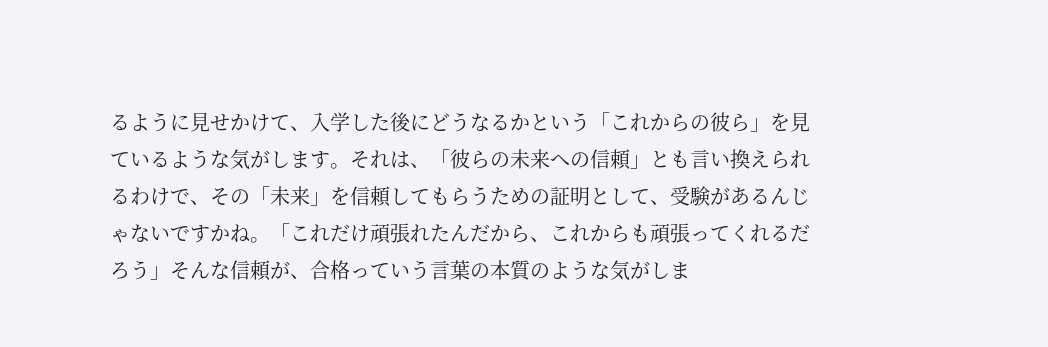るように見せかけて、入学した後にどうなるかという「これからの彼ら」を見ているような気がします。それは、「彼らの未来への信頼」とも言い換えられるわけで、その「未来」を信頼してもらうための証明として、受験があるんじゃないですかね。「これだけ頑張れたんだから、これからも頑張ってくれるだろう」そんな信頼が、合格っていう言葉の本質のような気がしま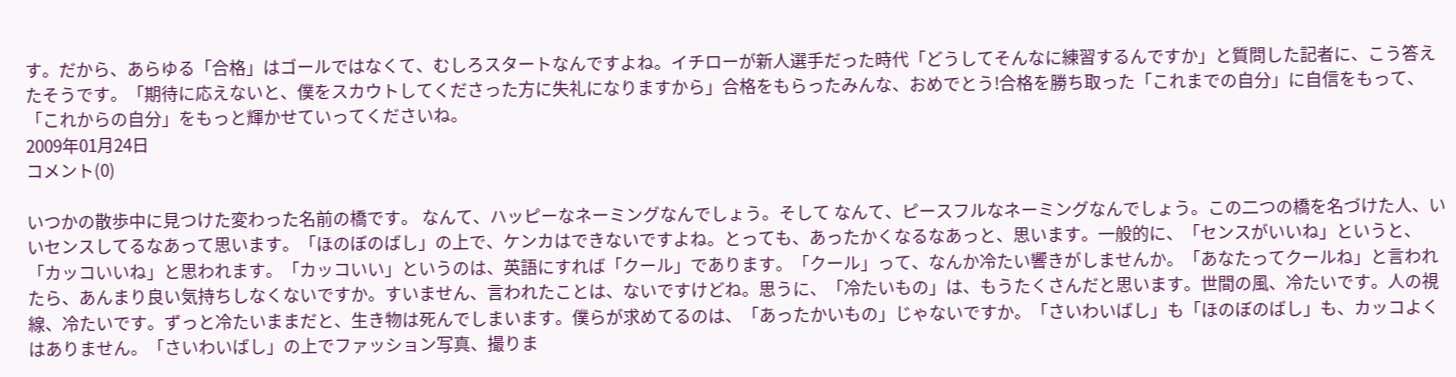す。だから、あらゆる「合格」はゴールではなくて、むしろスタートなんですよね。イチローが新人選手だった時代「どうしてそんなに練習するんですか」と質問した記者に、こう答えたそうです。「期待に応えないと、僕をスカウトしてくださった方に失礼になりますから」合格をもらったみんな、おめでとう!合格を勝ち取った「これまでの自分」に自信をもって、「これからの自分」をもっと輝かせていってくださいね。
2009年01月24日
コメント(0)

いつかの散歩中に見つけた変わった名前の橋です。 なんて、ハッピーなネーミングなんでしょう。そして なんて、ピースフルなネーミングなんでしょう。この二つの橋を名づけた人、いいセンスしてるなあって思います。「ほのぼのばし」の上で、ケンカはできないですよね。とっても、あったかくなるなあっと、思います。一般的に、「センスがいいね」というと、「カッコいいね」と思われます。「カッコいい」というのは、英語にすれば「クール」であります。「クール」って、なんか冷たい響きがしませんか。「あなたってクールね」と言われたら、あんまり良い気持ちしなくないですか。すいません、言われたことは、ないですけどね。思うに、「冷たいもの」は、もうたくさんだと思います。世間の風、冷たいです。人の視線、冷たいです。ずっと冷たいままだと、生き物は死んでしまいます。僕らが求めてるのは、「あったかいもの」じゃないですか。「さいわいばし」も「ほのぼのばし」も、カッコよくはありません。「さいわいばし」の上でファッション写真、撮りま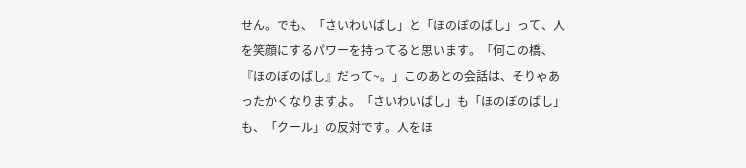せん。でも、「さいわいばし」と「ほのぼのばし」って、人を笑顔にするパワーを持ってると思います。「何この橋、『ほのぼのばし』だって~。」このあとの会話は、そりゃあったかくなりますよ。「さいわいばし」も「ほのぼのばし」も、「クール」の反対です。人をほ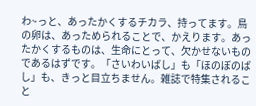わ~っと、あったかくするチカラ、持ってます。鳥の卵は、あっためられることで、かえります。あったかくするものは、生命にとって、欠かせないものであるはずです。「さいわいばし」も「ほのぼのばし」も、きっと目立ちません。雑誌で特集されること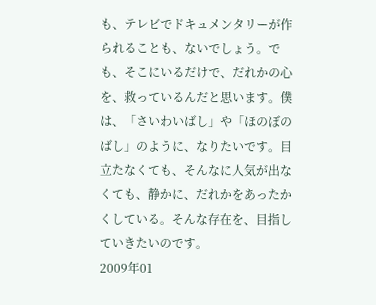も、テレビでドキュメンタリーが作られることも、ないでしょう。でも、そこにいるだけで、だれかの心を、救っているんだと思います。僕は、「さいわいばし」や「ほのぼのばし」のように、なりたいです。目立たなくても、そんなに人気が出なくても、静かに、だれかをあったかくしている。そんな存在を、目指していきたいのです。
2009年01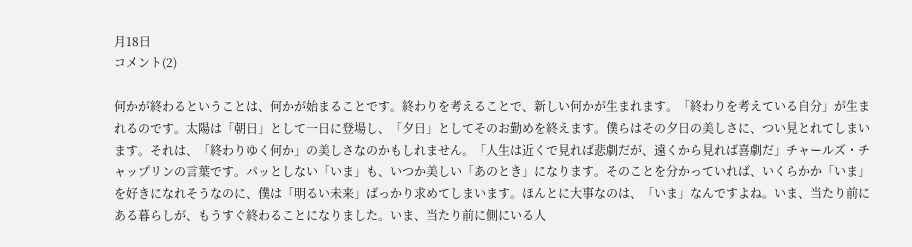月18日
コメント(2)

何かが終わるということは、何かが始まることです。終わりを考えることで、新しい何かが生まれます。「終わりを考えている自分」が生まれるのです。太陽は「朝日」として一日に登場し、「夕日」としてそのお勤めを終えます。僕らはその夕日の美しさに、つい見とれてしまいます。それは、「終わりゆく何か」の美しさなのかもしれません。「人生は近くで見れば悲劇だが、遠くから見れば喜劇だ」チャールズ・チャップリンの言葉です。パッとしない「いま」も、いつか美しい「あのとき」になります。そのことを分かっていれば、いくらかか「いま」を好きになれそうなのに、僕は「明るい未来」ばっかり求めてしまいます。ほんとに大事なのは、「いま」なんですよね。いま、当たり前にある暮らしが、もうすぐ終わることになりました。いま、当たり前に側にいる人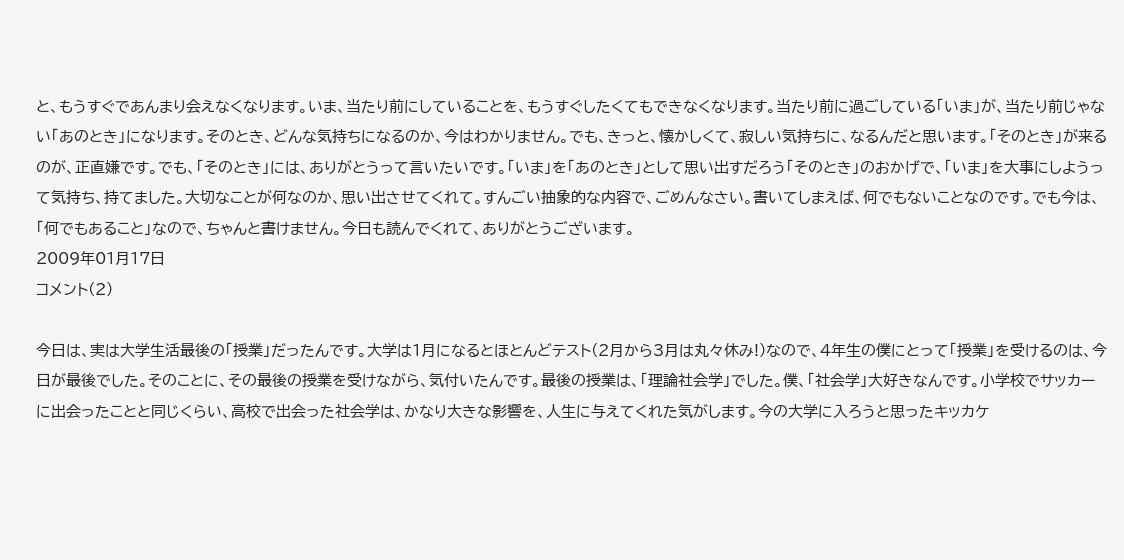と、もうすぐであんまり会えなくなります。いま、当たり前にしていることを、もうすぐしたくてもできなくなります。当たり前に過ごしている「いま」が、当たり前じゃない「あのとき」になります。そのとき、どんな気持ちになるのか、今はわかりません。でも、きっと、懐かしくて、寂しい気持ちに、なるんだと思います。「そのとき」が来るのが、正直嫌です。でも、「そのとき」には、ありがとうって言いたいです。「いま」を「あのとき」として思い出すだろう「そのとき」のおかげで、「いま」を大事にしようって気持ち、持てました。大切なことが何なのか、思い出させてくれて。すんごい抽象的な内容で、ごめんなさい。書いてしまえば、何でもないことなのです。でも今は、「何でもあること」なので、ちゃんと書けません。今日も読んでくれて、ありがとうございます。
2009年01月17日
コメント(2)

今日は、実は大学生活最後の「授業」だったんです。大学は1月になるとほとんどテスト(2月から3月は丸々休み!)なので、4年生の僕にとって「授業」を受けるのは、今日が最後でした。そのことに、その最後の授業を受けながら、気付いたんです。最後の授業は、「理論社会学」でした。僕、「社会学」大好きなんです。小学校でサッカーに出会ったことと同じくらい、高校で出会った社会学は、かなり大きな影響を、人生に与えてくれた気がします。今の大学に入ろうと思ったキッカケ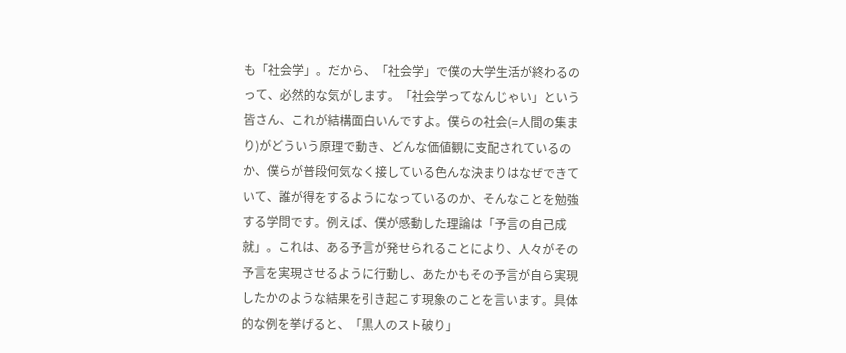も「社会学」。だから、「社会学」で僕の大学生活が終わるのって、必然的な気がします。「社会学ってなんじゃい」という皆さん、これが結構面白いんですよ。僕らの社会(=人間の集まり)がどういう原理で動き、どんな価値観に支配されているのか、僕らが普段何気なく接している色んな決まりはなぜできていて、誰が得をするようになっているのか、そんなことを勉強する学問です。例えば、僕が感動した理論は「予言の自己成就」。これは、ある予言が発せられることにより、人々がその予言を実現させるように行動し、あたかもその予言が自ら実現したかのような結果を引き起こす現象のことを言います。具体的な例を挙げると、「黒人のスト破り」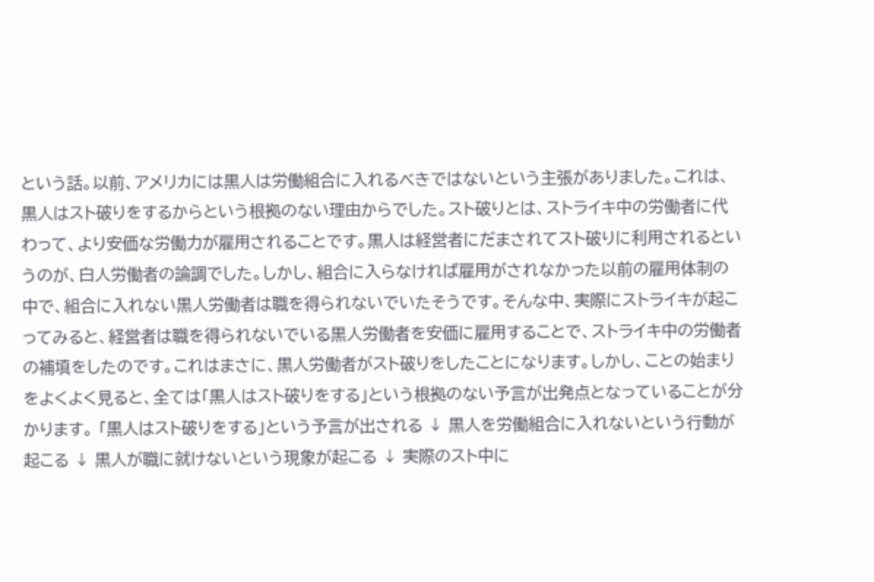という話。以前、アメリカには黒人は労働組合に入れるべきではないという主張がありました。これは、黒人はスト破りをするからという根拠のない理由からでした。スト破りとは、ストライキ中の労働者に代わって、より安価な労働力が雇用されることです。黒人は経営者にだまされてスト破りに利用されるというのが、白人労働者の論調でした。しかし、組合に入らなければ雇用がされなかった以前の雇用体制の中で、組合に入れない黒人労働者は職を得られないでいたそうです。そんな中、実際にストライキが起こってみると、経営者は職を得られないでいる黒人労働者を安価に雇用することで、ストライキ中の労働者の補填をしたのです。これはまさに、黒人労働者がスト破りをしたことになります。しかし、ことの始まりをよくよく見ると、全ては「黒人はスト破りをする」という根拠のない予言が出発点となっていることが分かります。 「黒人はスト破りをする」という予言が出される ↓ 黒人を労働組合に入れないという行動が起こる ↓ 黒人が職に就けないという現象が起こる ↓ 実際のスト中に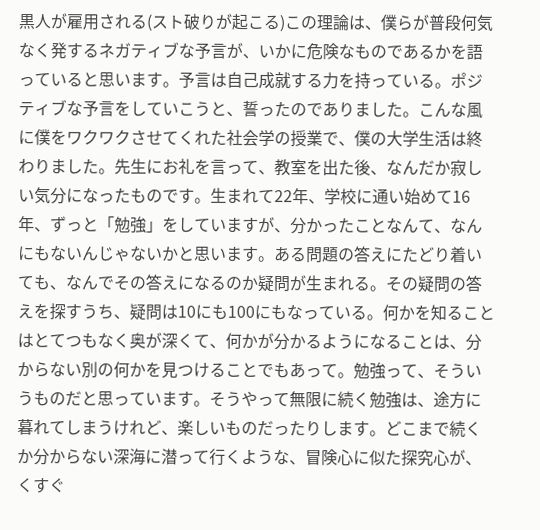黒人が雇用される(スト破りが起こる)この理論は、僕らが普段何気なく発するネガティブな予言が、いかに危険なものであるかを語っていると思います。予言は自己成就する力を持っている。ポジティブな予言をしていこうと、誓ったのでありました。こんな風に僕をワクワクさせてくれた社会学の授業で、僕の大学生活は終わりました。先生にお礼を言って、教室を出た後、なんだか寂しい気分になったものです。生まれて22年、学校に通い始めて16年、ずっと「勉強」をしていますが、分かったことなんて、なんにもないんじゃないかと思います。ある問題の答えにたどり着いても、なんでその答えになるのか疑問が生まれる。その疑問の答えを探すうち、疑問は10にも100にもなっている。何かを知ることはとてつもなく奥が深くて、何かが分かるようになることは、分からない別の何かを見つけることでもあって。勉強って、そういうものだと思っています。そうやって無限に続く勉強は、途方に暮れてしまうけれど、楽しいものだったりします。どこまで続くか分からない深海に潜って行くような、冒険心に似た探究心が、くすぐ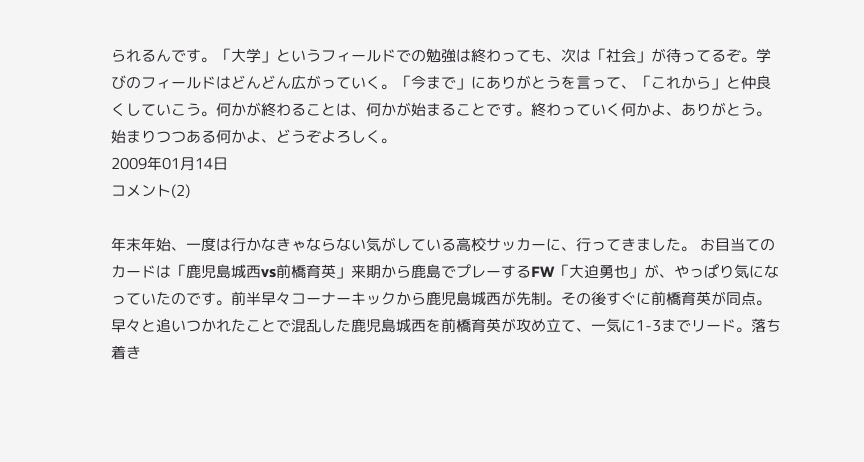られるんです。「大学」というフィールドでの勉強は終わっても、次は「社会」が待ってるぞ。学びのフィールドはどんどん広がっていく。「今まで」にありがとうを言って、「これから」と仲良くしていこう。何かが終わることは、何かが始まることです。終わっていく何かよ、ありがとう。始まりつつある何かよ、どうぞよろしく。
2009年01月14日
コメント(2)

年末年始、一度は行かなきゃならない気がしている高校サッカーに、行ってきました。 お目当てのカードは「鹿児島城西vs前橋育英」来期から鹿島でプレーするFW「大迫勇也」が、やっぱり気になっていたのです。前半早々コーナーキックから鹿児島城西が先制。その後すぐに前橋育英が同点。早々と追いつかれたことで混乱した鹿児島城西を前橋育英が攻め立て、一気に1-3までリード。落ち着き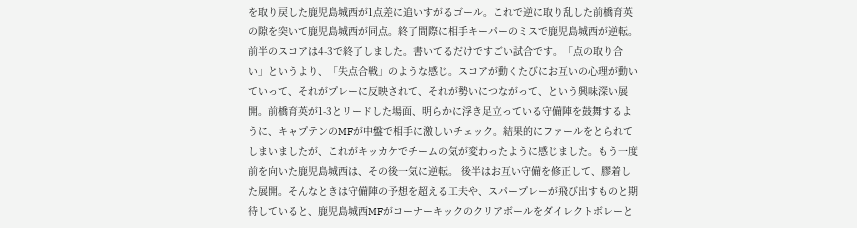を取り戻した鹿児島城西が1点差に追いすがるゴール。これで逆に取り乱した前橋育英の隙を突いて鹿児島城西が同点。終了間際に相手キーパーのミスで鹿児島城西が逆転。前半のスコアは4-3で終了しました。書いてるだけですごい試合です。「点の取り合い」というより、「失点合戦」のような感じ。スコアが動くたびにお互いの心理が動いていって、それがプレーに反映されて、それが勢いにつながって、という興味深い展開。前橋育英が1-3とリードした場面、明らかに浮き足立っている守備陣を鼓舞するように、キャプテンのMFが中盤で相手に激しいチェック。結果的にファールをとられてしまいましたが、これがキッカケでチームの気が変わったように感じました。もう一度前を向いた鹿児島城西は、その後一気に逆転。 後半はお互い守備を修正して、膠着した展開。そんなときは守備陣の予想を超える工夫や、スパープレーが飛び出すものと期待していると、鹿児島城西MFがコーナーキックのクリアボールをダイレクトボレーと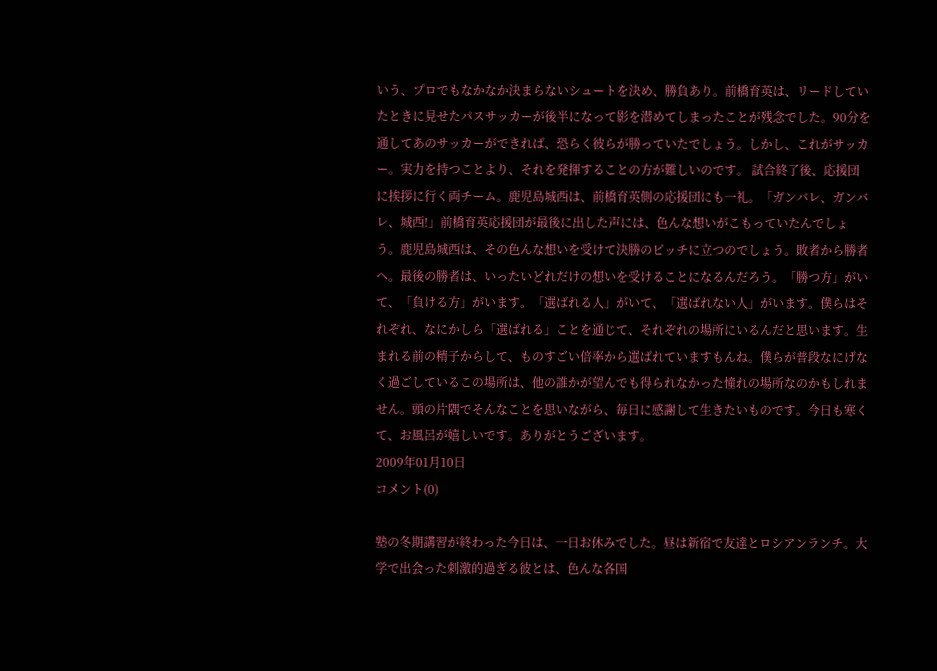いう、プロでもなかなか決まらないシュートを決め、勝負あり。前橋育英は、リードしていたときに見せたパスサッカーが後半になって影を潜めてしまったことが残念でした。90分を通してあのサッカーができれば、恐らく彼らが勝っていたでしょう。しかし、これがサッカー。実力を持つことより、それを発揮することの方が難しいのです。 試合終了後、応援団に挨拶に行く両チーム。鹿児島城西は、前橋育英側の応援団にも一礼。「ガンバレ、ガンバレ、城西!」前橋育英応援団が最後に出した声には、色んな想いがこもっていたんでしょう。鹿児島城西は、その色んな想いを受けて決勝のピッチに立つのでしょう。敗者から勝者へ。最後の勝者は、いったいどれだけの想いを受けることになるんだろう。「勝つ方」がいて、「負ける方」がいます。「選ばれる人」がいて、「選ばれない人」がいます。僕らはそれぞれ、なにかしら「選ばれる」ことを通じて、それぞれの場所にいるんだと思います。生まれる前の精子からして、ものすごい倍率から選ばれていますもんね。僕らが普段なにげなく過ごしているこの場所は、他の誰かが望んでも得られなかった憧れの場所なのかもしれません。頭の片隅でそんなことを思いながら、毎日に感謝して生きたいものです。今日も寒くて、お風呂が嬉しいです。ありがとうございます。
2009年01月10日
コメント(0)

塾の冬期講習が終わった今日は、一日お休みでした。昼は新宿で友達とロシアンランチ。大学で出会った刺激的過ぎる彼とは、色んな各国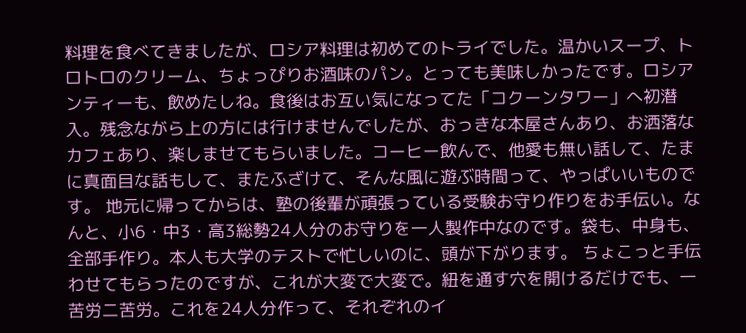料理を食べてきましたが、ロシア料理は初めてのトライでした。温かいスープ、トロトロのクリーム、ちょっぴりお酒味のパン。とっても美味しかったです。ロシアンティーも、飲めたしね。食後はお互い気になってた「コクーンタワー」へ初潜入。残念ながら上の方には行けませんでしたが、おっきな本屋さんあり、お洒落なカフェあり、楽しませてもらいました。コーヒー飲んで、他愛も無い話して、たまに真面目な話もして、またふざけて、そんな風に遊ぶ時間って、やっぱいいものです。 地元に帰ってからは、塾の後輩が頑張っている受験お守り作りをお手伝い。なんと、小6・中3・高3総勢24人分のお守りを一人製作中なのです。袋も、中身も、全部手作り。本人も大学のテストで忙しいのに、頭が下がります。 ちょこっと手伝わせてもらったのですが、これが大変で大変で。紐を通す穴を開けるだけでも、一苦労二苦労。これを24人分作って、それぞれのイ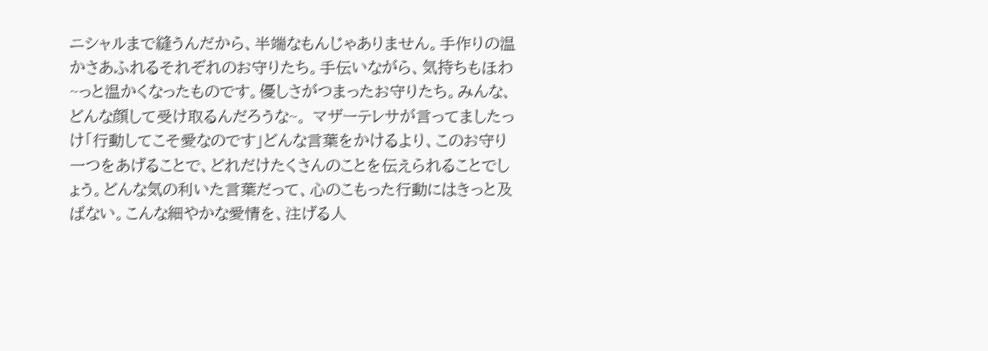ニシャルまで縫うんだから、半端なもんじゃありません。手作りの温かさあふれるそれぞれのお守りたち。手伝いながら、気持ちもほわ~っと温かくなったものです。優しさがつまったお守りたち。みんな、どんな顔して受け取るんだろうな~。 マザーテレサが言ってましたっけ「行動してこそ愛なのです」どんな言葉をかけるより、このお守り一つをあげることで、どれだけたくさんのことを伝えられることでしょう。どんな気の利いた言葉だって、心のこもった行動にはきっと及ばない。こんな細やかな愛情を、注げる人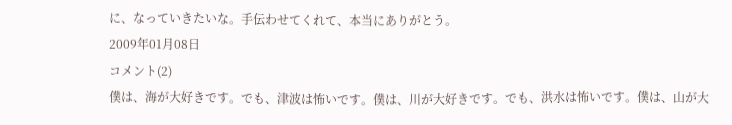に、なっていきたいな。手伝わせてくれて、本当にありがとう。
2009年01月08日
コメント(2)
僕は、海が大好きです。でも、津波は怖いです。僕は、川が大好きです。でも、洪水は怖いです。僕は、山が大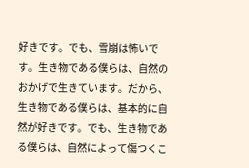好きです。でも、雪崩は怖いです。生き物である僕らは、自然のおかげで生きています。だから、生き物である僕らは、基本的に自然が好きです。でも、生き物である僕らは、自然によって傷つくこ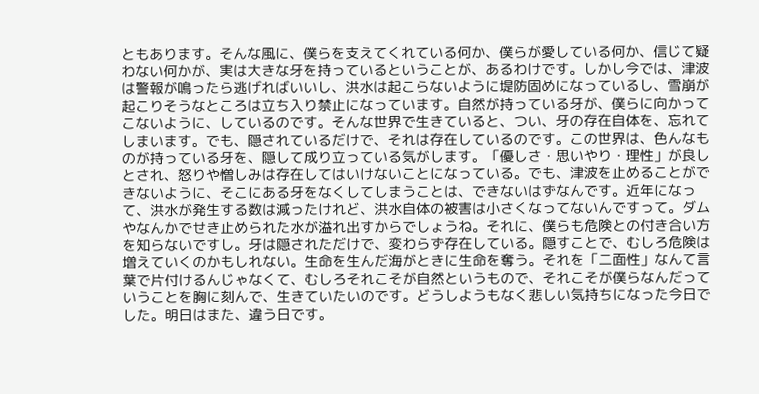ともあります。そんな風に、僕らを支えてくれている何か、僕らが愛している何か、信じて疑わない何かが、実は大きな牙を持っているということが、あるわけです。しかし今では、津波は警報が鳴ったら逃げればいいし、洪水は起こらないように堤防固めになっているし、雪崩が起こりそうなところは立ち入り禁止になっています。自然が持っている牙が、僕らに向かってこないように、しているのです。そんな世界で生きていると、つい、牙の存在自体を、忘れてしまいます。でも、隠されているだけで、それは存在しているのです。この世界は、色んなものが持っている牙を、隠して成り立っている気がします。「優しさ・思いやり・理性」が良しとされ、怒りや憎しみは存在してはいけないことになっている。でも、津波を止めることができないように、そこにある牙をなくしてしまうことは、できないはずなんです。近年になって、洪水が発生する数は減ったけれど、洪水自体の被害は小さくなってないんですって。ダムやなんかでせき止められた水が溢れ出すからでしょうね。それに、僕らも危険との付き合い方を知らないですし。牙は隠されただけで、変わらず存在している。隠すことで、むしろ危険は増えていくのかもしれない。生命を生んだ海がときに生命を奪う。それを「二面性」なんて言葉で片付けるんじゃなくて、むしろそれこそが自然というもので、それこそが僕らなんだっていうことを胸に刻んで、生きていたいのです。どうしようもなく悲しい気持ちになった今日でした。明日はまた、違う日です。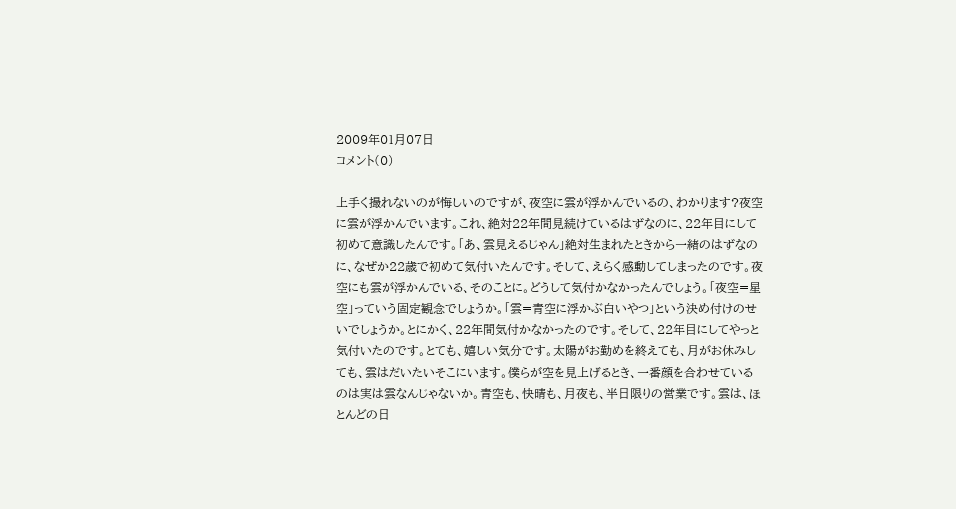2009年01月07日
コメント(0)

上手く撮れないのが悔しいのですが、夜空に雲が浮かんでいるの、わかります?夜空に雲が浮かんでいます。これ、絶対22年間見続けているはずなのに、22年目にして初めて意識したんです。「あ、雲見えるじゃん」絶対生まれたときから一緒のはずなのに、なぜか22歳で初めて気付いたんです。そして、えらく感動してしまったのです。夜空にも雲が浮かんでいる、そのことに。どうして気付かなかったんでしょう。「夜空=星空」っていう固定観念でしょうか。「雲=青空に浮かぶ白いやつ」という決め付けのせいでしょうか。とにかく、22年間気付かなかったのです。そして、22年目にしてやっと気付いたのです。とても、嬉しい気分です。太陽がお勤めを終えても、月がお休みしても、雲はだいたいそこにいます。僕らが空を見上げるとき、一番顔を合わせているのは実は雲なんじゃないか。青空も、快晴も、月夜も、半日限りの営業です。雲は、ほとんどの日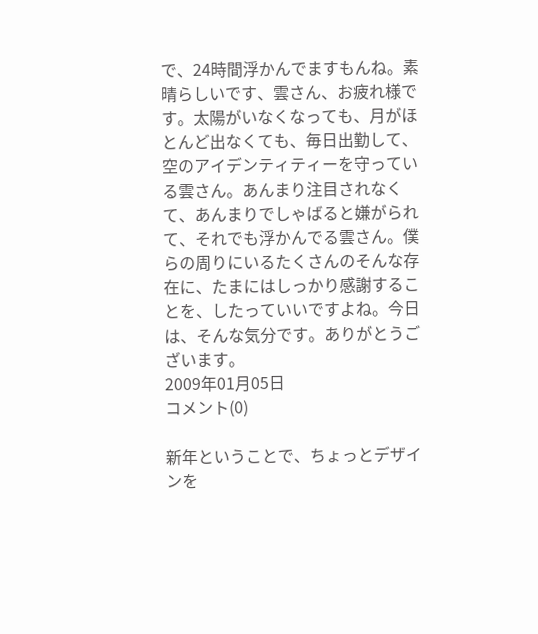で、24時間浮かんでますもんね。素晴らしいです、雲さん、お疲れ様です。太陽がいなくなっても、月がほとんど出なくても、毎日出勤して、空のアイデンティティーを守っている雲さん。あんまり注目されなくて、あんまりでしゃばると嫌がられて、それでも浮かんでる雲さん。僕らの周りにいるたくさんのそんな存在に、たまにはしっかり感謝することを、したっていいですよね。今日は、そんな気分です。ありがとうございます。
2009年01月05日
コメント(0)

新年ということで、ちょっとデザインを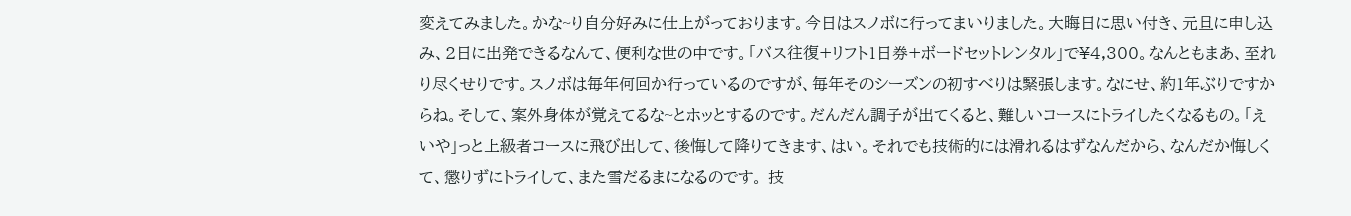変えてみました。かな~り自分好みに仕上がっております。今日はスノボに行ってまいりました。大晦日に思い付き、元旦に申し込み、2日に出発できるなんて、便利な世の中です。「バス往復+リフト1日券+ボードセットレンタル」で¥4,300。なんともまあ、至れり尽くせりです。スノボは毎年何回か行っているのですが、毎年そのシーズンの初すべりは緊張します。なにせ、約1年ぶりですからね。そして、案外身体が覚えてるな~とホッとするのです。だんだん調子が出てくると、難しいコースにトライしたくなるもの。「えいや」っと上級者コースに飛び出して、後悔して降りてきます、はい。それでも技術的には滑れるはずなんだから、なんだか悔しくて、懲りずにトライして、また雪だるまになるのです。 技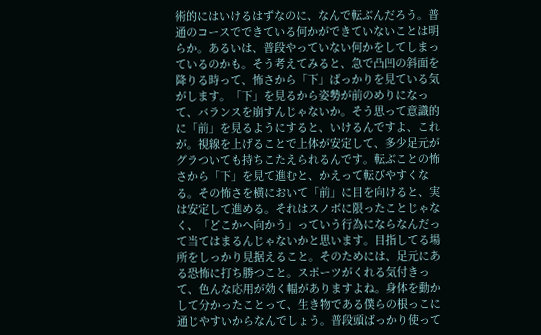術的にはいけるはずなのに、なんで転ぶんだろう。普通のコースでできている何かができていないことは明らか。あるいは、普段やっていない何かをしてしまっているのかも。そう考えてみると、急で凸凹の斜面を降りる時って、怖さから「下」ばっかりを見ている気がします。「下」を見るから姿勢が前のめりになって、バランスを崩すんじゃないか。そう思って意識的に「前」を見るようにすると、いけるんですよ、これが。視線を上げることで上体が安定して、多少足元がグラついても持ちこたえられるんです。転ぶことの怖さから「下」を見て進むと、かえって転びやすくなる。その怖さを横において「前」に目を向けると、実は安定して進める。それはスノボに限ったことじゃなく、「どこかへ向かう」っていう行為にならなんだって当てはまるんじゃないかと思います。目指してる場所をしっかり見据えること。そのためには、足元にある恐怖に打ち勝つこと。スポーツがくれる気付きって、色んな応用が効く幅がありますよね。身体を動かして分かったことって、生き物である僕らの根っこに通じやすいからなんでしょう。普段頭ばっかり使って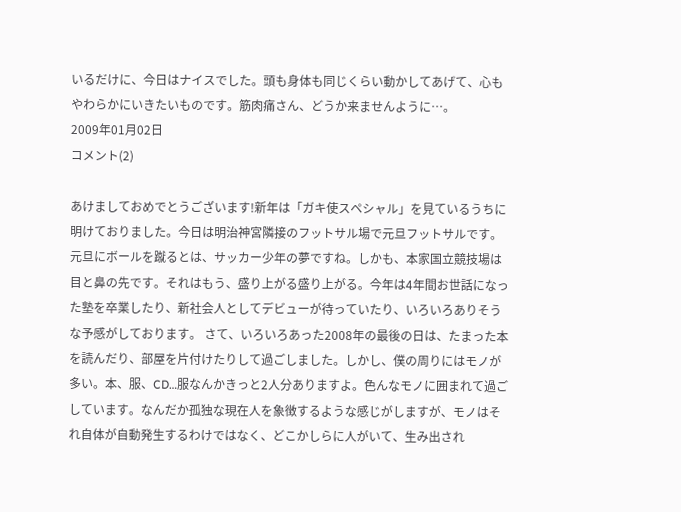いるだけに、今日はナイスでした。頭も身体も同じくらい動かしてあげて、心もやわらかにいきたいものです。筋肉痛さん、どうか来ませんように…。
2009年01月02日
コメント(2)

あけましておめでとうございます!新年は「ガキ使スペシャル」を見ているうちに明けておりました。今日は明治神宮隣接のフットサル場で元旦フットサルです。元旦にボールを蹴るとは、サッカー少年の夢ですね。しかも、本家国立競技場は目と鼻の先です。それはもう、盛り上がる盛り上がる。今年は4年間お世話になった塾を卒業したり、新社会人としてデビューが待っていたり、いろいろありそうな予感がしております。 さて、いろいろあった2008年の最後の日は、たまった本を読んだり、部屋を片付けたりして過ごしました。しかし、僕の周りにはモノが多い。本、服、CD…服なんかきっと2人分ありますよ。色んなモノに囲まれて過ごしています。なんだか孤独な現在人を象徴するような感じがしますが、モノはそれ自体が自動発生するわけではなく、どこかしらに人がいて、生み出され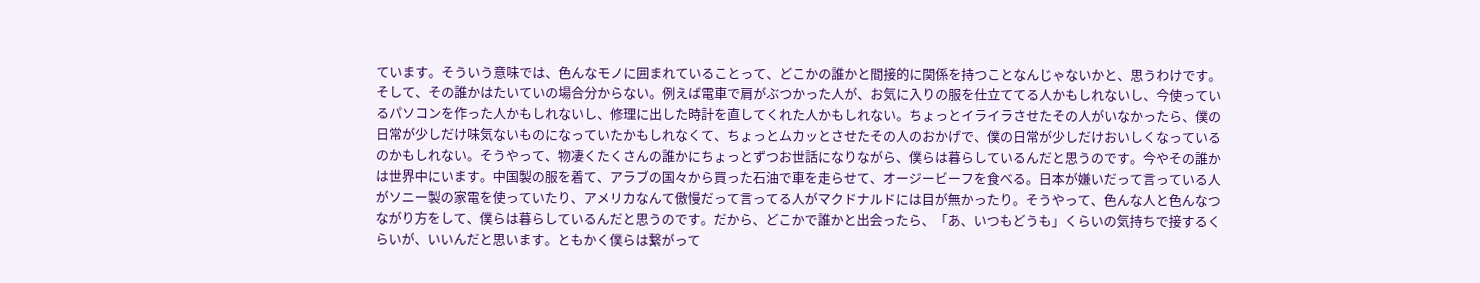ています。そういう意味では、色んなモノに囲まれていることって、どこかの誰かと間接的に関係を持つことなんじゃないかと、思うわけです。そして、その誰かはたいていの場合分からない。例えば電車で肩がぶつかった人が、お気に入りの服を仕立ててる人かもしれないし、今使っているパソコンを作った人かもしれないし、修理に出した時計を直してくれた人かもしれない。ちょっとイライラさせたその人がいなかったら、僕の日常が少しだけ味気ないものになっていたかもしれなくて、ちょっとムカッとさせたその人のおかげで、僕の日常が少しだけおいしくなっているのかもしれない。そうやって、物凄くたくさんの誰かにちょっとずつお世話になりながら、僕らは暮らしているんだと思うのです。今やその誰かは世界中にいます。中国製の服を着て、アラブの国々から買った石油で車を走らせて、オージービーフを食べる。日本が嫌いだって言っている人がソニー製の家電を使っていたり、アメリカなんて傲慢だって言ってる人がマクドナルドには目が無かったり。そうやって、色んな人と色んなつながり方をして、僕らは暮らしているんだと思うのです。だから、どこかで誰かと出会ったら、「あ、いつもどうも」くらいの気持ちで接するくらいが、いいんだと思います。ともかく僕らは繋がって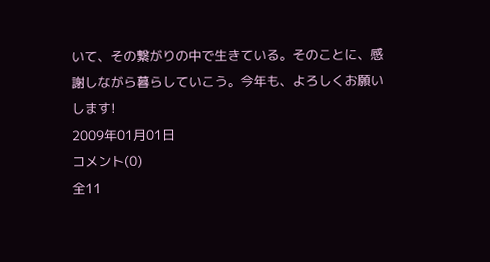いて、その繋がりの中で生きている。そのことに、感謝しながら暮らしていこう。今年も、よろしくお願いします!
2009年01月01日
コメント(0)
全11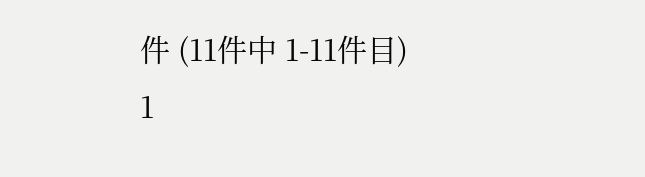件 (11件中 1-11件目)
1